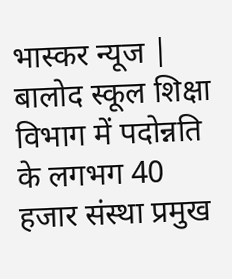भास्कर न्यूज | बालोद स्कूल शिक्षा विभाग में पदोन्नति के लगभग 40 हजार संस्था प्रमुख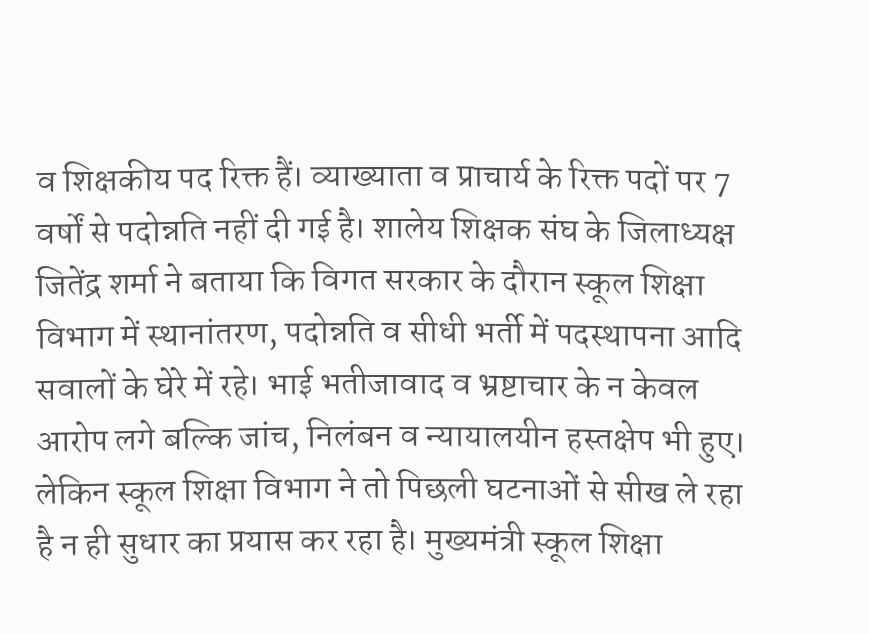व शिक्षकीय पद रिक्त हैं। व्याख्याता व प्राचार्य के रिक्त पदों पर 7 वर्षों से पदोन्नति नहीं दी गई है। शालेय शिक्षक संघ के जिलाध्यक्ष जितेंद्र शर्मा ने बताया कि विगत सरकार के दौरान स्कूल शिक्षा विभाग में स्थानांतरण, पदोन्नति व सीधी भर्ती में पदस्थापना आदि सवालों के घेरे में रहे। भाई भतीजावाद व भ्रष्टाचार के न केवल आरोप लगे बल्कि जांच, निलंबन व न्यायालयीन हस्तक्षेप भी हुए। लेकिन स्कूल शिक्षा विभाग ने तो पिछली घटनाओं से सीख ले रहा है न ही सुधार का प्रयास कर रहा है। मुख्यमंत्री स्कूल शिक्षा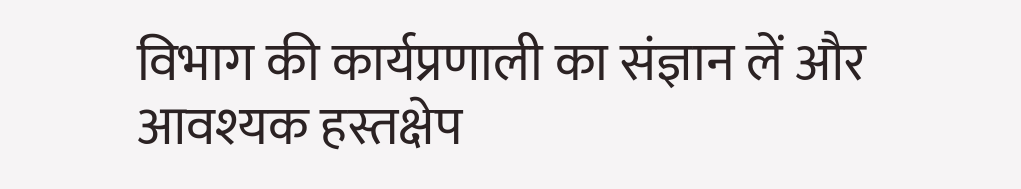विभाग की कार्यप्रणाली का संज्ञान लें और आवश्यक हस्तक्षेप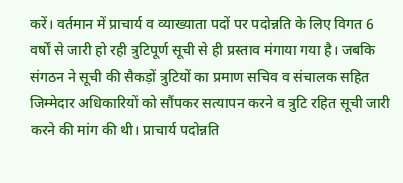करें। वर्तमान में प्राचार्य व व्याख्याता पदों पर पदोन्नति के लिए विगत 6 वर्षों से जारी हो रही त्रुटिपूर्ण सूची से ही प्रस्ताव मंगाया गया है। जबकि संगठन ने सूची की सैकड़ों त्रुटियों का प्रमाण सचिव व संचालक सहित जिम्मेदार अधिकारियों को सौंपकर सत्यापन करने व त्रुटि रहित सूची जारी करने की मांग की थी। प्राचार्य पदोन्नति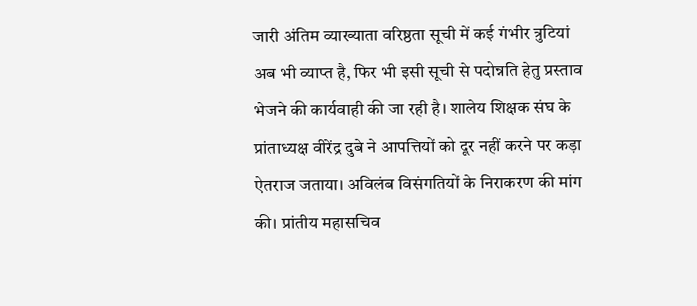जारी अंतिम व्याख्याता वरिष्ठता सूची में कई गंभीर त्रुटियां अब भी व्याप्त है, फिर भी इसी सूची से पदोन्नति हेतु प्रस्ताव भेजने की कार्यवाही की जा रही है। शालेय शिक्षक संघ के प्रांताध्यक्ष वीरेंद्र दुबे ने आपत्तियों को दूर नहीं करने पर कड़ा ऐतराज जताया। अविलंब विसंगतियों के निराकरण की मांग की। प्रांतीय महासचिव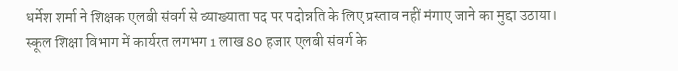धर्मेश शर्मा ने शिक्षक एलबी संवर्ग से व्याख्याता पद पर पदोन्नति के लिए प्रस्ताव नहीं मंगाए जाने का मुद्दा उठाया। स्कूल शिक्षा विभाग में कार्यरत लगभग 1 लाख 80 हजार एलबी संवर्ग के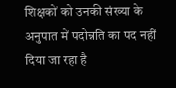शिक्षकों को उनकी संख्या के अनुपात में पदोन्नति का पद नहीं दिया जा रहा है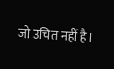जो उचित नहीं है।